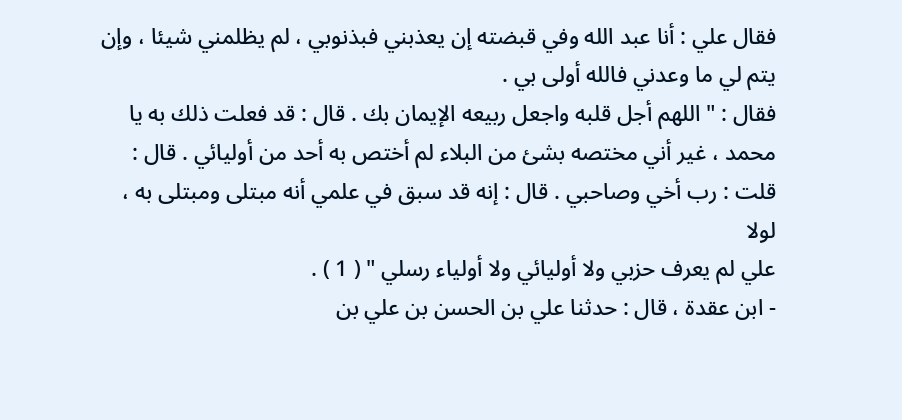فقال علي : أنا عبد الله وفي قبضته إن يعذبني فبذنوبي ، لم يظلمني شيئا ، وإن
يتم لي ما وعدني فالله أولى بي .
فقال : " اللهم أجل قلبه واجعل ربيعه الإيمان بك . قال : قد فعلت ذلك به يا
محمد ، غير أني مختصه بشئ من البلاء لم أختص به أحد من أوليائي . قال :
قلت : رب أخي وصاحبي . قال : إنه قد سبق في علمي أنه مبتلى ومبتلى به ، لولا
علي لم يعرف حزبي ولا أوليائي ولا أولياء رسلي " ( 1 ) .
- ابن عقدة ، قال : حدثنا علي بن الحسن بن علي بن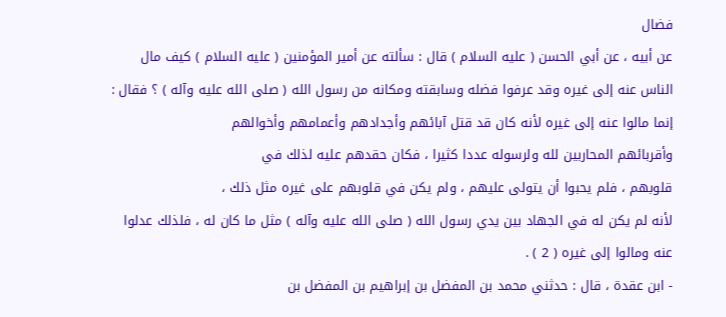فضال
عن أبيه ، عن أبي الحسن ( عليه السلام ) قال : سألته عن أمير المؤمنين ( عليه السلام ) كيف مال
الناس عنه إلى غيره وقد عرفوا فضله وسابقته ومكانه من رسول الله ( صلى الله عليه وآله ) ؟ فقال :
إنما مالوا عنه إلى غيره لأنه كان قد قتل آبائهم وأجدادهم وأعمامهم وأخوالهم
وأقربائهم المحاربين لله ولرسوله عددا كثيرا ، فكان حقدهم عليه لذلك في
قلوبهم ، فلم يحبوا أن يتولى عليهم ، ولم يكن في قلوبهم على غيره مثل ذلك ،
لأنه لم يكن له في الجهاد بين يدي رسول الله ( صلى الله عليه وآله ) مثل ما كان له ، فلذلك عدلوا
عنه ومالوا إلى غيره ( 2 ) .
- ابن عقدة ، قال : حدثني محمد بن المفضل بن إبراهيم بن المفضل بن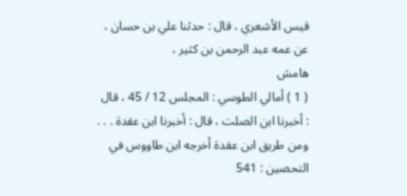قيس الأشعري ، قال : حدثنا علي بن حسان ، عن عمه عبد الرحمن بن كثير ،
هامش
( 1 ) أمالي الطوسي : المجلس 12 / 45 ، قال : أخبرنا ابن الصلت ، قال : أخبرنا ابن عقدة . . .
ومن طريق ابن عقدة أخرجه ابن طاووس في التحصين : 541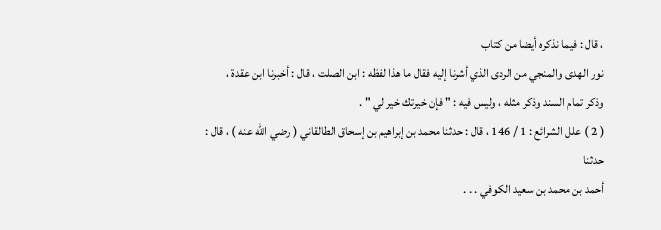، قال : فيما نذكره أيضا من كتاب
نور الهدى والمنجي من الردى الذي أشرنا إليه فقال ما هذا لفظه : ابن الصلت ، قال : أخبرنا ابن عقدة ،
وذكر تمام السند وذكر مثله ، وليس فيه : " فإن خيرتك خير لي " .
( 2 ) علل الشرائع : 1 / 146 ، قال : حدثنا محمد بن إبراهيم بن إسحاق الطالقاني ( رضي الله عنه ) ، قال : حدثنا
أحمد بن محمد بن سعيد الكوفي . . .